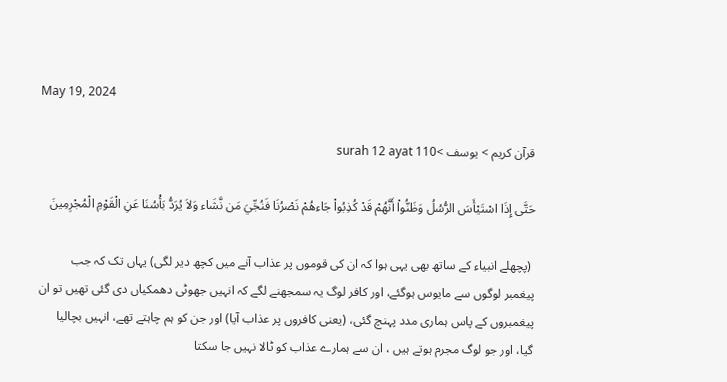May 19, 2024

قرآن کریم > يوسف >surah 12 ayat 110

حَتَّى إِذَا اسْتَيْأَسَ الرُّسُلُ وَظَنُّواْ أَنَّهُمْ قَدْ كُذِبُواْ جَاءهُمْ نَصْرُنَا فَنُجِّيَ مَن نَّشَاء وَلاَ يُرَدُّ بَأْسُنَا عَنِ الْقَوْمِ الْمُجْرِمِينَ

 (پچھلے انبیاء کے ساتھ بھی یہی ہوا کہ ان کی قوموں پر عذاب آنے میں کچھ دیر لگی) یہاں تک کہ جب پیغمبر لوگوں سے مایوس ہوگئے، اور کافر لوگ یہ سمجھنے لگے کہ انہیں جھوٹی دھمکیاں دی گئی تھیں تو ان پیغمبروں کے پاس ہماری مدد پہنچ گئی، (یعنی کافروں پر عذاب آیا) اور جن کو ہم چاہتے تھے، انہیں بچالیا گیا، اور جو لوگ مجرم ہوتے ہیں ، ان سے ہمارے عذاب کو ٹالا نہیں جا سکتا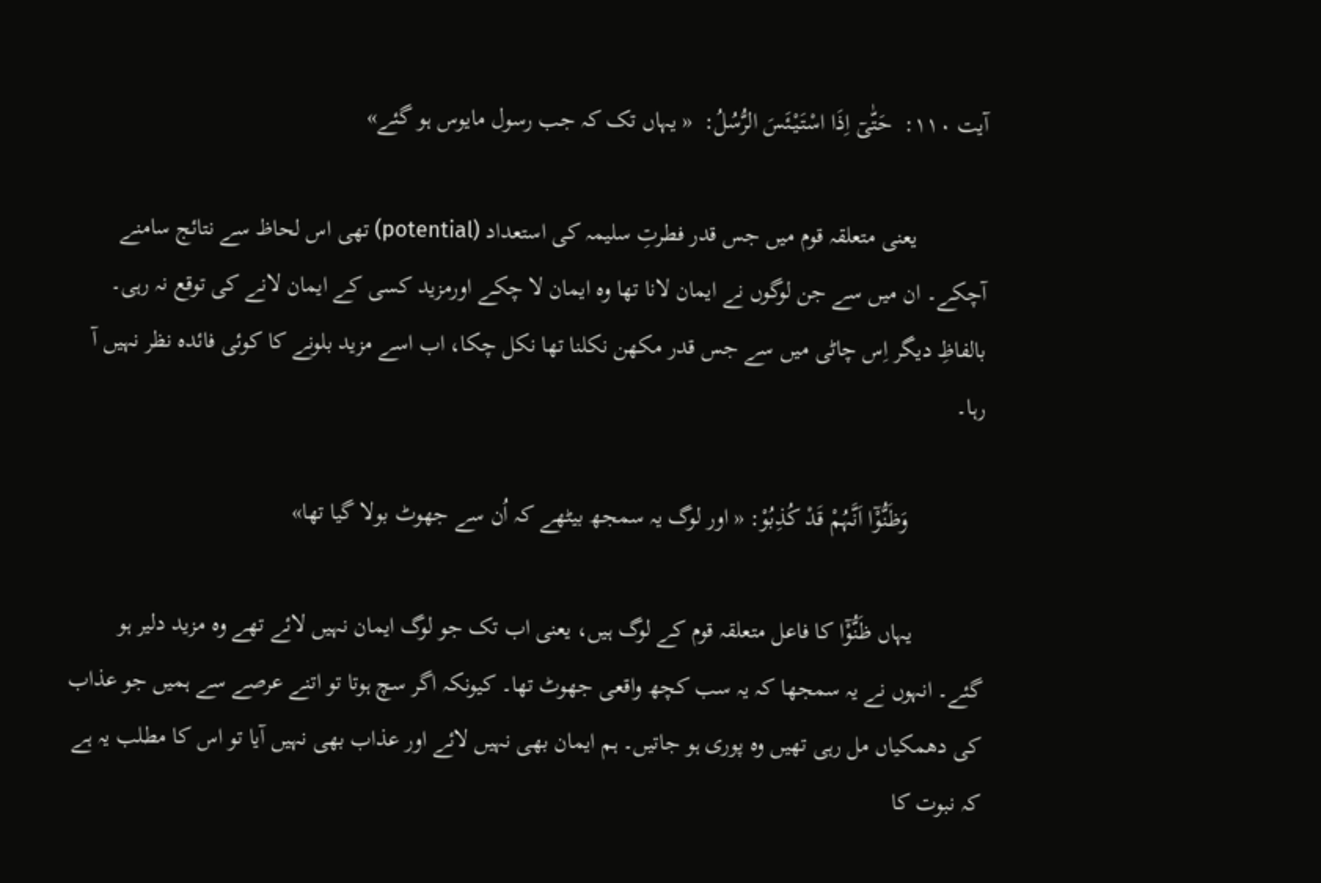آیت ۱۱۰:  حَتّٰیٓ اِذَا اسْتَـیْئَسَ الرُّسُلُ:  « یہاں تک کہ جب رسول مایوس ہو گئے»

            یعنی متعلقہ قوم میں جس قدر فطرتِ سلیمہ کی استعداد (potential) تھی اس لحاظ سے نتائج سامنے آچکے۔ ان میں سے جن لوگوں نے ایمان لانا تھا وہ ایمان لا چکے اورمزید کسی کے ایمان لانے کی توقع نہ رہی۔ بالفاظِ دیگر اِس چاٹی میں سے جس قدر مکھن نکلنا تھا نکل چکا، اب اسے مزید بلونے کا کوئی فائدہ نظر نہیں آ رہا۔

             وَظَنُّوْٓا اَنَّہُمْ قَدْ کُذِبُوْ: « اور لوگ یہ سمجھ بیٹھے کہ اُن سے جھوٹ بولا گیا تھا»

            یہاں ظَنُّوْٓا کا فاعل متعلقہ قوم کے لوگ ہیں، یعنی اب تک جو لوگ ایمان نہیں لائے تھے وہ مزید دلیر ہو گئے۔ انہوں نے یہ سمجھا کہ یہ سب کچھ واقعی جھوٹ تھا۔ کیونکہ اگر سچ ہوتا تو اتنے عرصے سے ہمیں جو عذاب کی دھمکیاں مل رہی تھیں وہ پوری ہو جاتیں۔ ہم ایمان بھی نہیں لائے اور عذاب بھی نہیں آیا تو اس کا مطلب یہ ہے کہ نبوت کا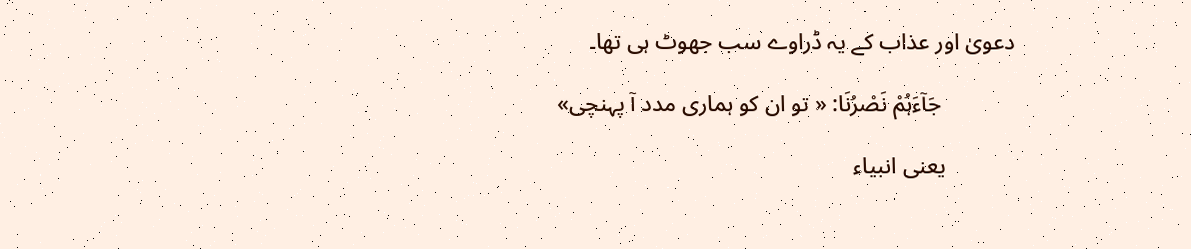دعویٰ اور عذاب کے یہ ڈراوے سب جھوٹ ہی تھا۔

             جَآءَہُمْ نَصْرُنَا: « تو ان کو ہماری مدد آ پہنچی»

            یعنی انبیاء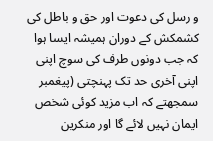و رسل کی دعوت اور حق و باطل کی کشمکش کے دوران ہمیشہ ایسا ہوا کہ جب دونوں طرف کی سوچ اپنی اپنی آخری حد تک پہنچتی (پیغمبر سمجھتے کہ اب مزید کوئی شخص ایمان نہیں لائے گا اور منکرین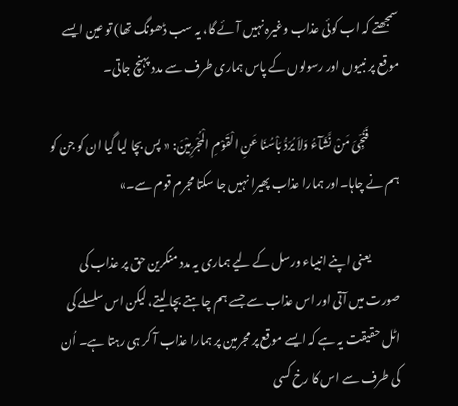سمجھتے کہ اب کوئی عذاب وغیرہ نہیں آئے گا، یہ سب ڈھونگ تھا) تو عین ایسے موقع پر نبیوں اور رسولوں کے پاس ہماری طرف سے مدد پہنچ جاتی۔

             فَنُجِّیَ مَنْ نَّشَآءُ وَلاَ یُرَدُّ بَاْسُنَا عَنِ الْقَوْمِ الْمُجْرِمِیْنَ: « پس بچا لیا گیا ان کو جن کو ہم نے چاہا۔اور ہمارا عذاب پھیرا نہیں جا سکتا مجرم قوم سے۔»

            یعنی اپنے انبیاء ورسل کے لیے ہماری یہ مدد منکرین حق پر عذاب کی صورت میں آتی اور اس عذاب سے جسے ہم چاہتے بچا لیتے، لیکن اس سلسلے کی اٹل حقیقت یہ ہے کہ ایسے موقع پر مجرمین پر ہمارا عذاب آ کر ہی رہتا ہے۔ اُن کی طرف سے اس کا رخ کسی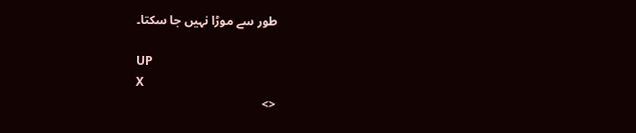طور سے موڑا نہیں جا سکتا۔

UP
X
<>